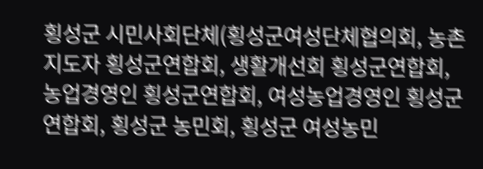횡성군 시민사회단체(횡성군여성단체협의회, 농촌지도자 횡성군연합회, 생활개선회 횡성군연합회, 농업경영인 횡성군연합회, 여성농업경영인 횡성군연합회, 횡성군 농민회, 횡성군 여성농민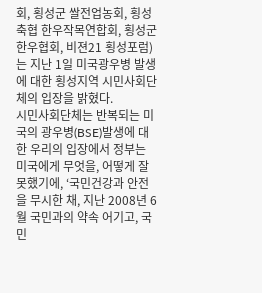회, 횡성군 쌀전업농회, 횡성축협 한우작목연합회, 횡성군 한우협회, 비젼21 횡성포럼)는 지난 1일 미국광우병 발생에 대한 횡성지역 시민사회단체의 입장을 밝혔다.
시민사회단체는 반복되는 미국의 광우병(BSE)발생에 대한 우리의 입장에서 정부는 미국에게 무엇을, 어떻게 잘못했기에, ‘국민건강과 안전을 무시한 채, 지난 2008년 6월 국민과의 약속 어기고, 국민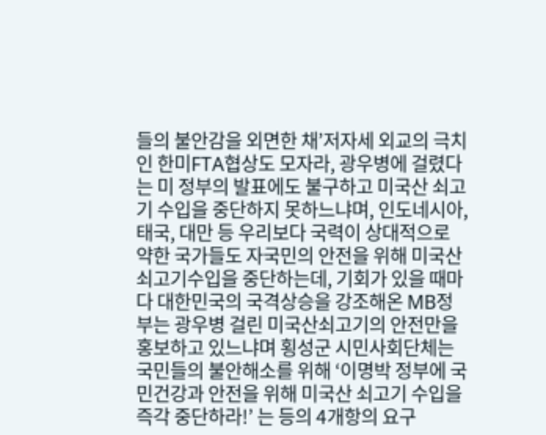들의 불안감을 외면한 채’저자세 외교의 극치인 한미FTA협상도 모자라, 광우병에 걸렸다는 미 정부의 발표에도 불구하고 미국산 쇠고기 수입을 중단하지 못하느냐며, 인도네시아, 태국, 대만 등 우리보다 국력이 상대적으로 약한 국가들도 자국민의 안전을 위해 미국산쇠고기수입을 중단하는데, 기회가 있을 때마다 대한민국의 국격상승을 강조해온 MB정부는 광우병 걸린 미국산쇠고기의 안전만을 홍보하고 있느냐며 횡성군 시민사회단체는 국민들의 불안해소를 위해 ‘이명박 정부에 국민건강과 안전을 위해 미국산 쇠고기 수입을 즉각 중단하라!’ 는 등의 4개항의 요구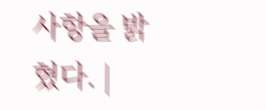사항을 밝혔다. |